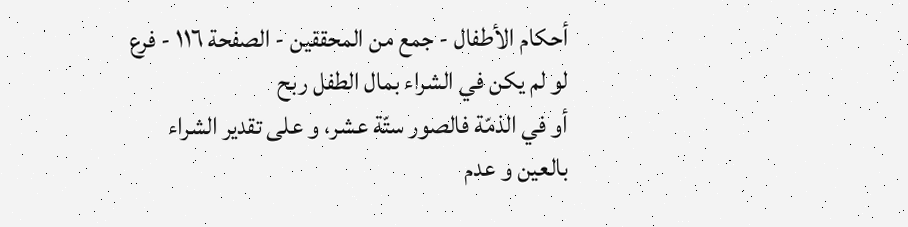أحكام الأطفال - جمع من المحققين - الصفحة ١١٦ - فرع لو لم يكن في الشراء بمال الطفل ربح
أو في الذمّة فالصور ستّة عشر، و على تقدير الشراء بالعين و عدم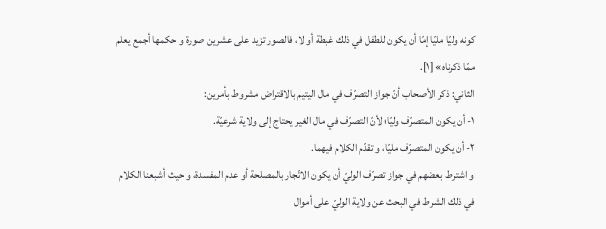كونه وليّا مليّا إمّا أن يكون للطفل في ذلك غبطة أو لا، فالصور تزيد على عشرين صورة و حكمها أجمع يعلم ممّا ذكرناه» [١].
الثاني: ذكر الأصحاب أنّ جواز التصرّف في مال اليتيم بالاقتراض مشروط بأمرين:
١- أن يكون المتصرّف وليّا؛ لأنّ التصرّف في مال الغير يحتاج إلى ولاية شرعيّة.
٢- أن يكون المتصرّف مليّا، و تقدّم الكلام فيهما.
و اشترط بعضهم في جواز تصرّف الوليّ أن يكون الاتّجار بالمصلحة أو عدم المفسدة، و حيث أشبعنا الكلام في ذلك الشرط في البحث عن ولاية الوليّ على أموال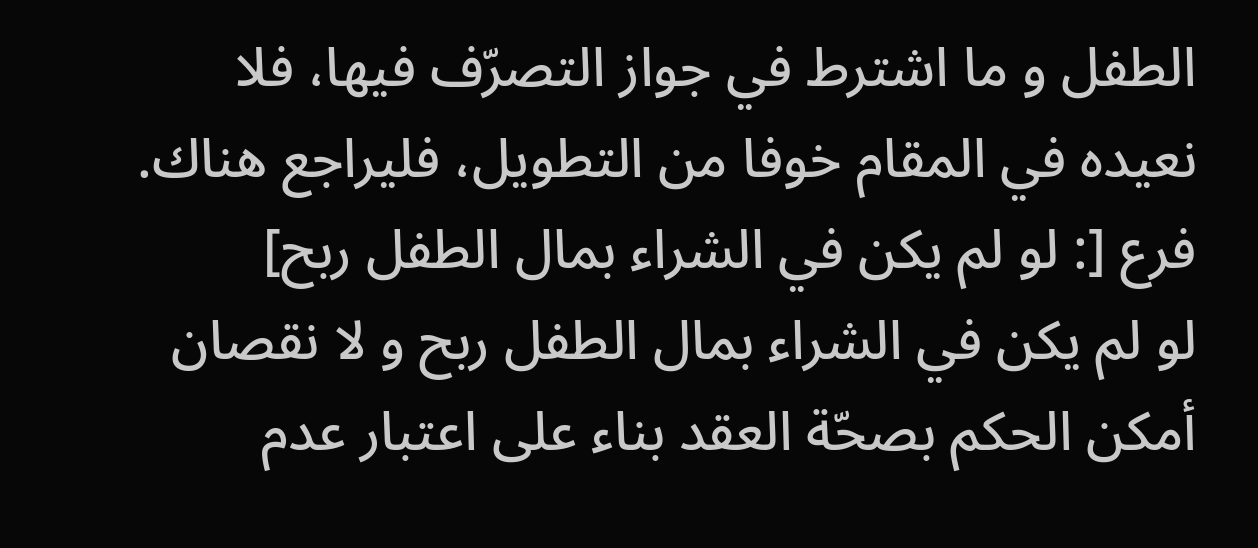الطفل و ما اشترط في جواز التصرّف فيها، فلا نعيده في المقام خوفا من التطويل، فليراجع هناك.
فرع [: لو لم يكن في الشراء بمال الطفل ربح]
لو لم يكن في الشراء بمال الطفل ربح و لا نقصان أمكن الحكم بصحّة العقد بناء على اعتبار عدم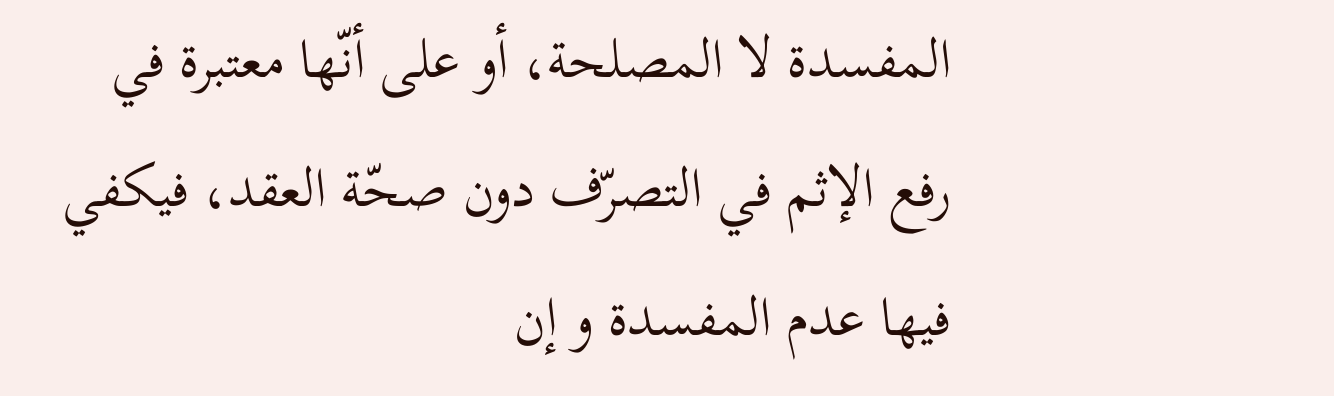المفسدة لا المصلحة، أو على أنّها معتبرة في رفع الإثم في التصرّف دون صحّة العقد، فيكفي فيها عدم المفسدة و إن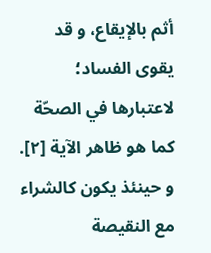أثم بالإيقاع، و قد يقوى الفساد؛ لاعتبارها في الصحّة كما هو ظاهر الآية [٢].
و حينئذ يكون كالشراء مع النقيصة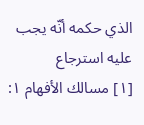الذي حكمه أنّه يجب عليه استرجاع
[١] مسالك الأفهام ١: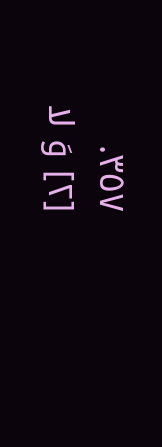٣٥٧.
[٢] وَ لا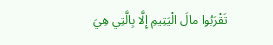تَقْرَبُوا مالَ الْيَتِيمِ إِلَّا بِالَّتِي هِيَ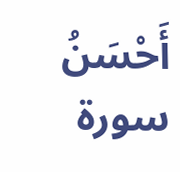أَحْسَنُ سورة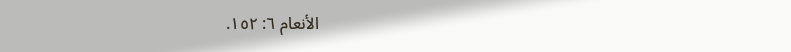الأنعام ٦: ١٥٢.